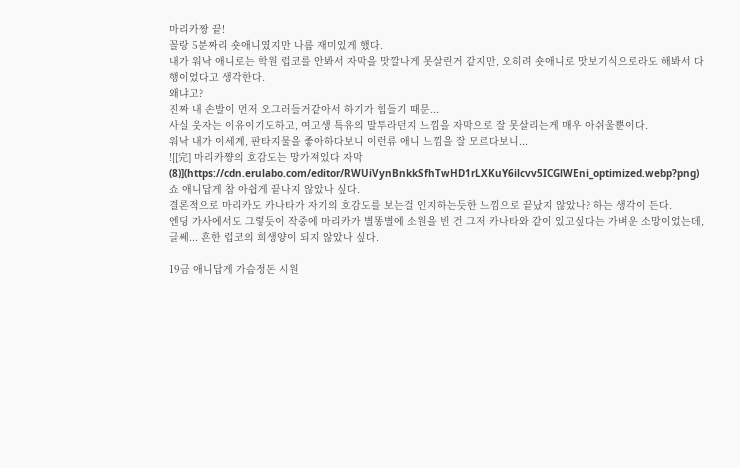마리카짱 끝!
꼴랑 5분짜리 숏애니였지만 나름 재미있게 했다.
내가 워낙 애니로는 학원 럽코를 안봐서 자막을 맛깔나게 못살린거 같지만, 오히려 숏애니로 맛보기식으로라도 해봐서 다행이었다고 생각한다.
왜냐고?
진짜 내 손발이 먼저 오그러들거같아서 하기가 힘들기 때문...
사실 웃자는 이유이기도하고, 여고생 특유의 말투라던지 느낌을 자막으로 잘 못살리는게 매우 아쉬울뿐이다.
워낙 내가 이세계, 판타지물을 좋아하다보니 이런류 애니 느낌을 잘 모르다보니...
![[完] 마리카쨩의 호감도는 망가져있다 자막 (8)](https://cdn.erulabo.com/editor/RWUiVynBnkkSfhTwHD1rLXKuY6ilcvv5ICGlWEni_optimized.webp?png)
쇼 애니답게 참 아쉽게 끝나지 않았나 싶다.
결론적으로 마리카도 카나타가 자기의 호감도를 보는걸 인지하는듯한 느낌으로 끝났지 않았나? 하는 생각이 든다.
엔딩 가사에서도 그렇듯이 작중에 마리카가 별똥별에 소원을 빈 건 그저 카나타와 같이 있고싶다는 가벼운 소망이었는데, 글쎄... 흔한 럽코의 희생양이 되지 않았나 싶다.

19금 애니답게 가슴정돈 시원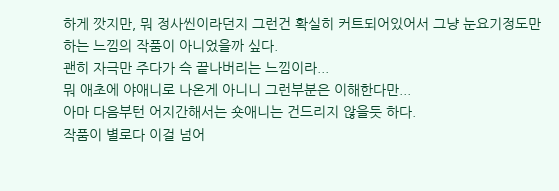하게 깟지만, 뭐 정사씬이라던지 그런건 확실히 커트되어있어서 그냥 눈요기정도만 하는 느낌의 작품이 아니었을까 싶다.
괜히 자극만 주다가 슥 끝나버리는 느낌이라...
뭐 애초에 야애니로 나온게 아니니 그런부분은 이해한다만...
아마 다음부턴 어지간해서는 숏애니는 건드리지 않을듯 하다.
작품이 별로다 이걸 넘어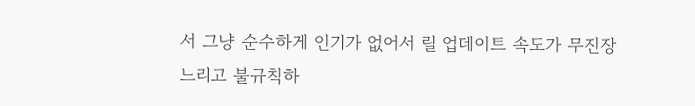서 그냥 순수하게 인기가 없어서 릴 업데이트 속도가 무진장 느리고 불규칙하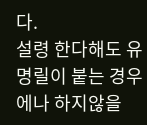다.
설령 한다해도 유명릴이 붙는 경우에나 하지않을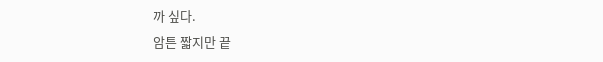까 싶다.
암튼 짧지만 끝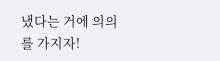냈다는 거에 의의를 가지자!